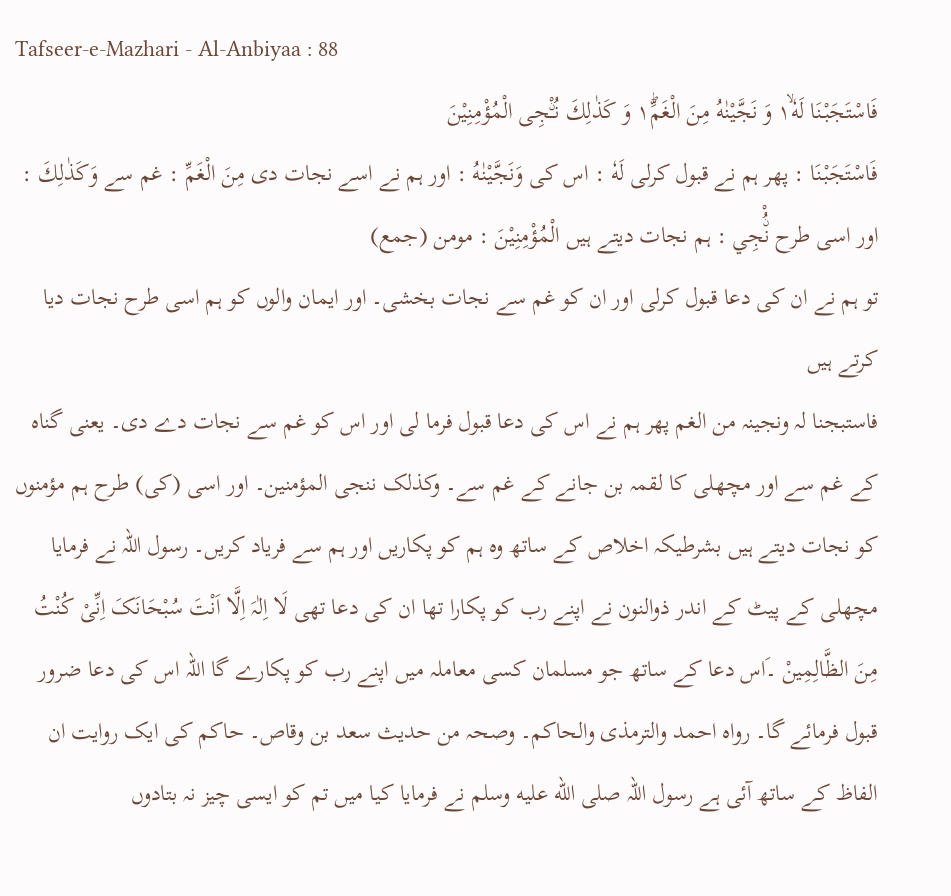Tafseer-e-Mazhari - Al-Anbiyaa : 88
فَاسْتَجَبْنَا لَهٗ١ۙ وَ نَجَّیْنٰهُ مِنَ الْغَمِّ١ؕ وَ كَذٰلِكَ نُـْۨجِی الْمُؤْمِنِیْنَ
فَاسْتَجَبْنَا : پھر ہم نے قبول کرلی لَهٗ : اس کی وَنَجَّيْنٰهُ : اور ہم نے اسے نجات دی مِنَ الْغَمِّ : غم سے وَكَذٰلِكَ : اور اسی طرح نُْۨجِي : ہم نجات دیتے ہیں الْمُؤْمِنِيْنَ : مومن (جمع)
تو ہم نے ان کی دعا قبول کرلی اور ان کو غم سے نجات بخشی۔ اور ایمان والوں کو ہم اسی طرح نجات دیا کرتے ہیں
فاستبجنا لہ ونجینہ من الغم پھر ہم نے اس کی دعا قبول فرما لی اور اس کو غم سے نجات دے دی۔ یعنی گناہ کے غم سے اور مچھلی کا لقمہ بن جانے کے غم سے۔ وکذلک ننجی المؤمنین۔ اور اسی (کی) طرح ہم مؤمنوں کو نجات دیتے ہیں بشرطیکہ اخلاص کے ساتھ وہ ہم کو پکاریں اور ہم سے فریاد کریں۔ رسول اللہ نے فرمایا مچھلی کے پیٹ کے اندر ذوالنون نے اپنے رب کو پکارا تھا ان کی دعا تھی لَا اِلٰہَ اِلَّا اَنْتَ سُبْحَانَکَ اِنِّیْ کُنْتُ مِنَ الظَّالِمِینْ ۔َاس دعا کے ساتھ جو مسلمان کسی معاملہ میں اپنے رب کو پکارے گا اللہ اس کی دعا ضرور قبول فرمائے گا۔ رواہ احمد والترمذی والحاکم۔ وصحہ من حدیث سعد بن وقاص۔ حاکم کی ایک روایت ان الفاظ کے ساتھ آئی ہے رسول اللہ صلى الله عليه وسلم نے فرمایا کیا میں تم کو ایسی چیز نہ بتادوں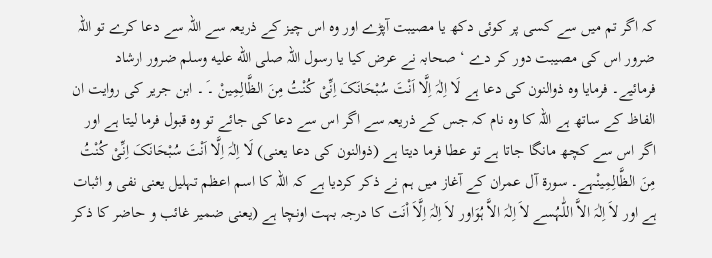کہ اگر تم میں سے کسی پر کوئی دکھ یا مصیبت آپڑے اور وہ اس چیز کے ذریعہ سے اللہ سے دعا کرے تو اللہ ضرور اس کی مصیبت دور کر دے ‘ صحابہ نے عرض کیا یا رسول اللہ صلى الله عليه وسلم ضرور ارشاد فرمائیے۔ فرمایا وہ ذوالنون کی دعا ہے لَا اِلٰہَ اِلَّا اَنْتَ سُبْحَانَکَ اِنِّیْ کُنْتُ مِنَ الظَّالِمِینْ ۔َ ۔ ابن جریر کی روایت ان الفاظ کے ساتھ ہے اللہ کا وہ نام کہ جس کے ذریعہ سے اگر اس سے دعا کی جائے تو وہ قبول فرما لیتا ہے اور اگر اس سے کچھ مانگا جاتا ہے تو عطا فرما دیتا ہے (ذوالنون کی دعا یعنی) لَا اِلٰہَ اِلَّا اَنْتَ سُبْحَانَکَ اِنِّیْ کُنْتُ مِنَ الظَّالِمِینْہے۔ سورۃ آل عمران کے آغاز میں ہم نے ذکر کردیا ہے کہ اللہ کا اسم اعظم تہلیل یعنی نفی و اثبات ہے اور لاَ اِلٰہَ الاَّ اللّٰہُسے لاَ اِلٰہَ الاَّ ہُوَاور لاَ اِلٰہَ اِلَّاَ اْنَت کا درجہ بہت اونچا ہے (یعنی ضمیر غائب و حاضر کا ذکر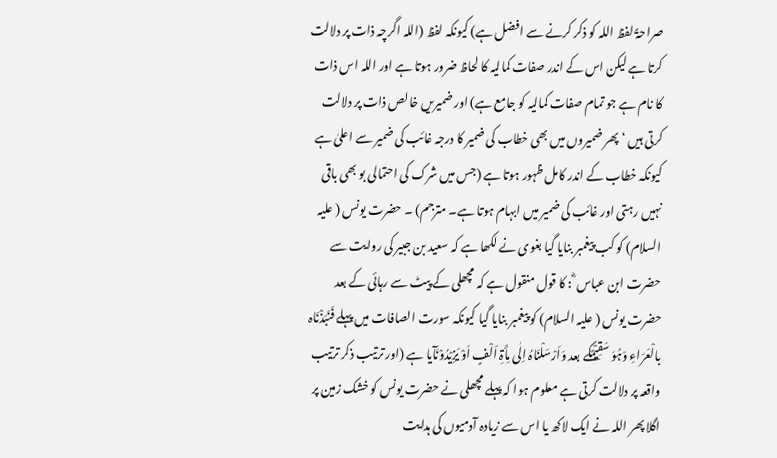صراحۃً لفظ اللہ کو ذکر کرنے سے افضل ہے) کیونکہ لفظ (اللہ اگرچہ ذات پر دلالت کرتا ہے لیکن اس کے اندر صفات کمالیہ کا لحاظ ضرور ہوتا ہے اور اللہ اس ذات کا نام ہے جو تمام صفات کمالیہ کو جامع ہے) اور ضمیریں خالص ذات پر دلالت کرتی ہیں ‘ پھر ضمیروں میں بھی خطاب کی ضمیر کا درجہ غائب کی ضمیر سے اعلیٰ ہے کیونکہ خطاب کے اندر کامل ظہور ہوتا ہے (جس میں شرک کی احتمالی بو بھی باقی نہیں رہتی اور غائب کی ضمیر میں ابہام ہوتا ہے۔ مترجم) ۔ حضرت یونس ( علیہ السلام) کو کب پیغمبر بنایا گیا بغوی نے لکھا ہے کہ سعید بن جبیر کی روایت سے حضرت ابن عباس ؓ : کا قول منقول ہے کہ مچھلی کے پیٹ سے رہائی کے بعد حضرت یونس ( علیہ السلام) کو پیغمبر بنایا گیا کیونکہ سورت الصافات میں پہلے فَنَبَذْنَاہ بالْعَرَاءِ وَہُوَ سَقِیْمٌکے بعد وَاَرْسَلْنَاہُ اِلٰی مِأَۃِ اَلْفٍ اَوْ یَزِیْدُوْنَآیا ہے (اور ترتیب ذکر ترتیب واقعہ پر دلالت کرتی ہے معلوم ہوا کہ پہلے مچھلی نے حضرت یونس کو خشک زمین پر اگلا پھر اللہ نے ایک لاکھ یا اس سے زیادہ آدمیوں کی ہدایت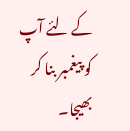کے لئے آپ کو پیغمبر بنا کر بھیجا۔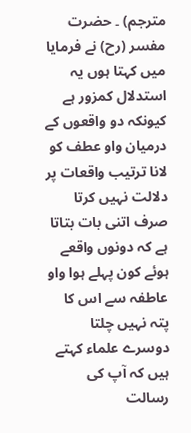مترجم) ۔ حضرت مفسر (رح) نے فرمایا میں کہتا ہوں یہ استدلال کمزور ہے کیونکہ دو واقعوں کے درمیان واو عطف کو لانا ترتیب واقعات پر دلالت نہیں کرتا صرف اتنی بات بتاتا ہے کہ دونوں واقعے ہوئے کون پہلے ہوا واو عاطفہ سے اس کا پتہ نہیں چلتا دوسرے علماء کہتے ہیں کہ آپ کی رسالت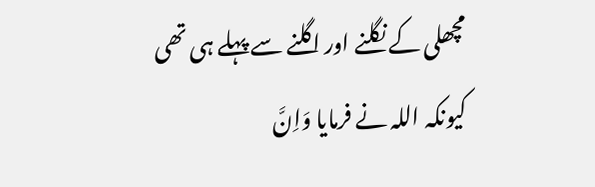مچھلی کے نگلنے اور اگلنے سے پہلے ہی تھی کیونکہ اللہ نے فرمایا وَاِنَّ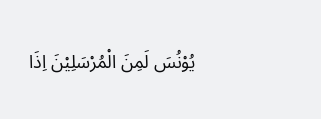یُوْنُسَ لَمِنَ الْمُرْسَلِیْنَ اِذَا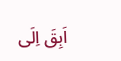اَبِقَ اِلَی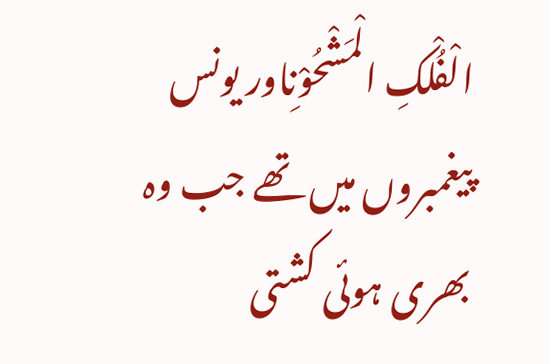الْفُلْکِ الْمَشْحُوْنِاور یونس پیغمبروں میں تھے جب وہ بھری ہوئی کشتی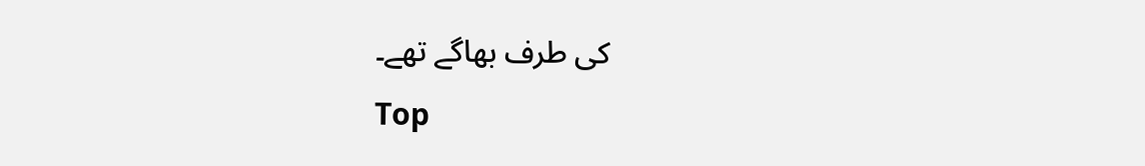کی طرف بھاگے تھے۔
Top